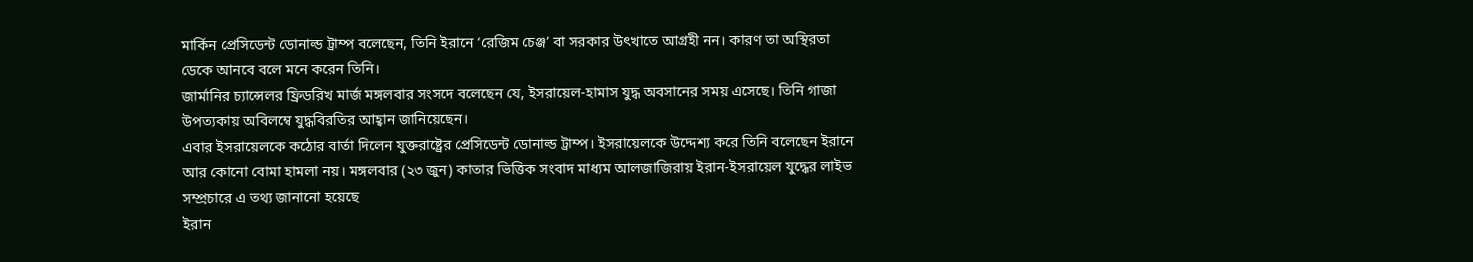মার্কিন প্রেসিডেন্ট ডোনাল্ড ট্রাম্প বলেছেন, তিনি ইরানে ‘রেজিম চেঞ্জ’ বা সরকার উৎখাতে আগ্রহী নন। কারণ তা অস্থিরতা ডেকে আনবে বলে মনে করেন তিনি।
জার্মানির চ্যান্সেলর ফ্রিডরিখ মার্জ মঙ্গলবার সংসদে বলেছেন যে, ইসরায়েল-হামাস যুদ্ধ অবসানের সময় এসেছে। তিনি গাজা উপত্যকায় অবিলম্বে যুদ্ধবিরতির আহ্বান জানিয়েছেন।
এবার ইসরায়েলকে কঠোর বার্তা দিলেন যুক্তরাষ্ট্রের প্রেসিডেন্ট ডোনাল্ড ট্রাম্প। ইসরায়েলকে উদ্দেশ্য করে তিনি বলেছেন ইরানে আর কোনো বোমা হামলা নয়। মঙ্গলবার (২৩ জুন) কাতার ভিত্তিক সংবাদ মাধ্যম আলজাজিরায় ইরান-ইসরায়েল যুদ্ধের লাইভ সম্প্রচারে এ তথ্য জানানো হয়েছে
ইরান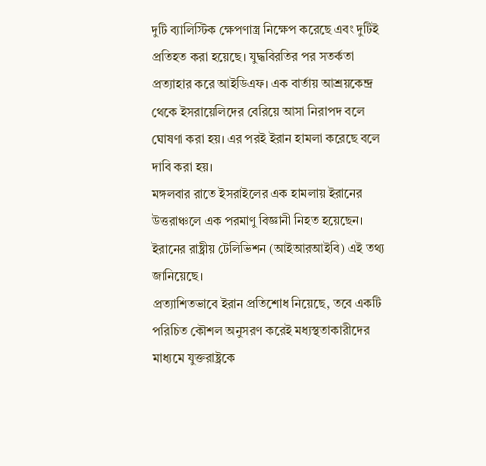দুটি ব্যালিস্টিক ক্ষেপণাস্ত্র নিক্ষেপ করেছে এবং দুটিই প্রতিহত করা হয়েছে। যুদ্ধবিরতির পর সতর্কতা প্রত্যাহার করে আইডিএফ। এক বার্তায় আশ্রয়কেন্দ্র থেকে ইসরায়েলিদের বেরিয়ে আসা নিরাপদ বলে ঘোষণা করা হয়। এর পরই ইরান হামলা করেছে বলে দাবি করা হয়।
মঙ্গলবার রাতে ইসরাইলের এক হামলায় ইরানের উত্তরাঞ্চলে এক পরমাণু বিজ্ঞানী নিহত হয়েছেন। ইরানের রাষ্ট্রীয় টেলিভিশন (আইআরআইবি) এই তথ্য জানিয়েছে।
প্রত্যাশিতভাবে ইরান প্রতিশোধ নিয়েছে, তবে একটি পরিচিত কৌশল অনুসরণ করেই মধ্যস্থতাকারীদের মাধ্যমে যুক্তরাষ্ট্রকে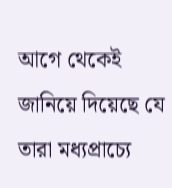আগে থেকেই জানিয়ে দিয়েছে যে তারা মধ্যপ্রাচ্যে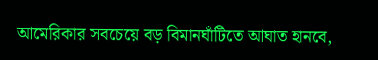আমেরিকার সবচেয়ে বড় বিমানঘাঁটিতে আঘাত হানবে,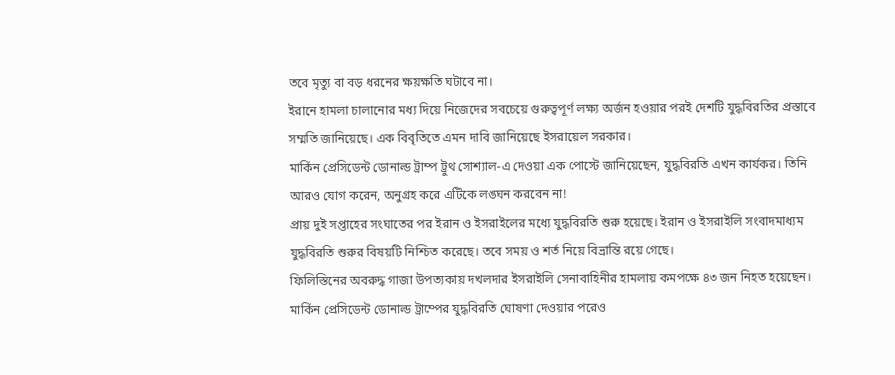তবে মৃত্যু বা বড় ধরনের ক্ষয়ক্ষতি ঘটাবে না।
ইরানে হামলা চালানোর মধ্য দিয়ে নিজেদের সবচেয়ে গুরুত্বপূর্ণ লক্ষ্য অর্জন হওয়ার পরই দেশটি যুদ্ধবিরতির প্রস্তাবে সম্মতি জানিয়েছে। এক বিবৃতিতে এমন দাবি জানিয়েছে ইসরায়েল সরকার।
মার্কিন প্রেসিডেন্ট ডোনাল্ড ট্রাম্প ট্রুথ সোশ্যাল-এ দেওয়া এক পোস্টে জানিয়েছেন, যুদ্ধবিরতি এখন কার্যকর। তিনি আরও যোগ করেন, অনুগ্রহ করে এটিকে লঙ্ঘন করবেন না!
প্রায় দুই সপ্তাহের সংঘাতের পর ইরান ও ইসরাইলের মধ্যে যুদ্ধবিরতি শুরু হয়েছে। ইরান ও ইসরাইলি সংবাদমাধ্যম যুদ্ধবিরতি শুরুর বিষয়টি নিশ্চিত করেছে। তবে সময় ও শর্ত নিয়ে বিভ্রান্তি রয়ে গেছে।
ফিলিস্তিনের অবরুদ্ধ গাজা উপত্যকায় দখলদার ইসরাইলি সেনাবাহিনীর হামলায় কমপক্ষে ৪৩ জন নিহত হয়েছেন।
মার্কিন প্রেসিডেন্ট ডোনাল্ড ট্রাম্পের যুদ্ধবিরতি ঘোষণা দেওয়ার পরেও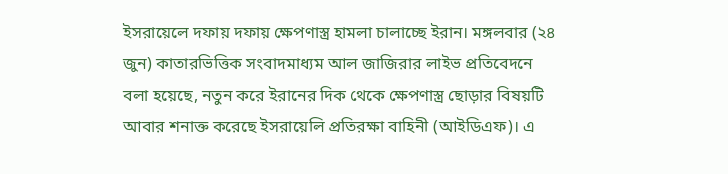ইসরায়েলে দফায় দফায় ক্ষেপণাস্ত্র হামলা চালাচ্ছে ইরান। মঙ্গলবার (২৪ জুন) কাতারভিত্তিক সংবাদমাধ্যম আল জাজিরার লাইভ প্রতিবেদনে বলা হয়েছে, নতুন করে ইরানের দিক থেকে ক্ষেপণাস্ত্র ছোড়ার বিষয়টি আবার শনাক্ত করেছে ইসরায়েলি প্রতিরক্ষা বাহিনী (আইডিএফ)। এ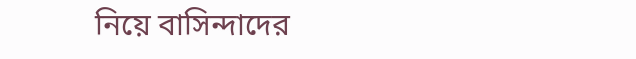নিয়ে বাসিন্দাদের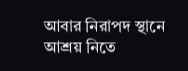আবার নিরাপদ স্থানে আশ্রয় নিতে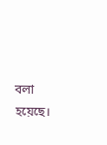বলা হয়েছে।